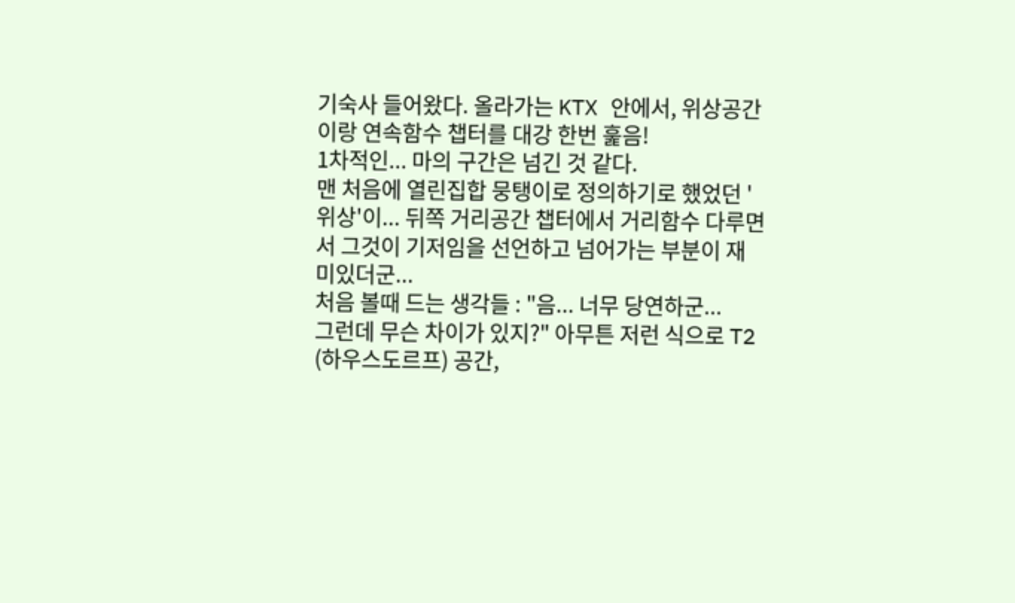기숙사 들어왔다. 올라가는 KTX 안에서, 위상공간이랑 연속함수 챕터를 대강 한번 훑음!
1차적인... 마의 구간은 넘긴 것 같다.
맨 처음에 열린집합 뭉탱이로 정의하기로 했었던 '위상'이... 뒤쪽 거리공간 챕터에서 거리함수 다루면서 그것이 기저임을 선언하고 넘어가는 부분이 재미있더군...
처음 볼때 드는 생각들 : "음... 너무 당연하군...
그런데 무슨 차이가 있지?" 아무튼 저런 식으로 T2 (하우스도르프) 공간,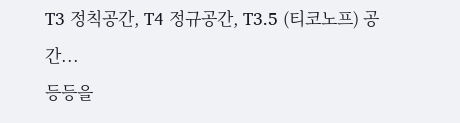T3 정칙공간, T4 정규공간, T3.5 (티코노프) 공간...
등등을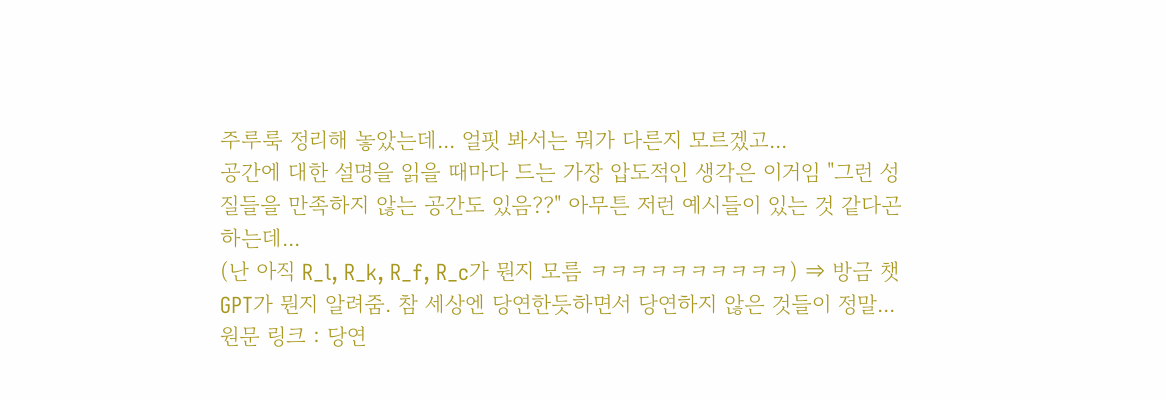주루룩 정리해 놓았는데... 얼핏 봐서는 뭐가 다른지 모르겠고...
공간에 대한 설명을 읽을 때마다 드는 가장 압도적인 생각은 이거임 "그런 성질들을 만족하지 않는 공간도 있음??" 아무튼 저런 예시들이 있는 것 같다곤 하는데...
(난 아직 R_l, R_k, R_f, R_c가 뭔지 모름 ㅋㅋㅋㅋㅋㅋㅋㅋㅋㅋ) ⇒ 방금 챗GPT가 뭔지 알려줌. 참 세상엔 당연한듯하면서 당연하지 않은 것들이 정말...
원문 링크 : 당연